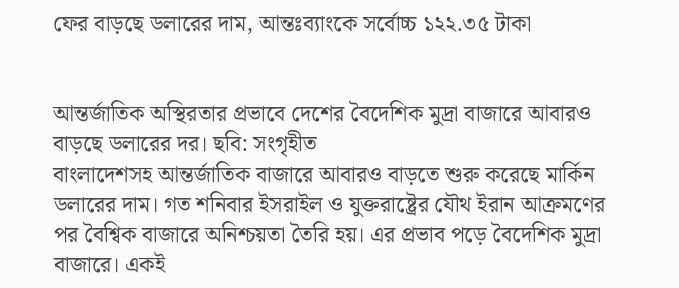ফের বাড়ছে ডলারের দাম, আন্তঃব্যাংকে সর্বোচ্চ ১২২.৩৫ টাকা


আন্তর্জাতিক অস্থিরতার প্রভাবে দেশের বৈদেশিক মুদ্রা বাজারে আবারও বাড়ছে ডলারের দর। ছবি: সংগৃহীত
বাংলাদেশসহ আন্তর্জাতিক বাজারে আবারও বাড়তে শুরু করেছে মার্কিন ডলারের দাম। গত শনিবার ইসরাইল ও যুক্তরাষ্ট্রের যৌথ ইরান আক্রমণের পর বৈশ্বিক বাজারে অনিশ্চয়তা তৈরি হয়। এর প্রভাব পড়ে বৈদেশিক মুদ্রা বাজারে। একই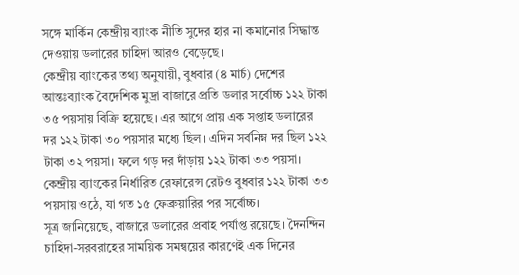সঙ্গে মার্কিন কেন্দ্রীয় ব্যাংক নীতি সুদের হার না কমানোর সিদ্ধান্ত দেওয়ায় ডলারের চাহিদা আরও বেড়েছে।
কেন্দ্রীয় ব্যাংকের তথ্য অনুযায়ী, বুধবার (৪ মার্চ) দেশের আন্তঃব্যাংক বৈদেশিক মুদ্রা বাজারে প্রতি ডলার সর্বোচ্চ ১২২ টাকা ৩৫ পয়সায় বিক্রি হয়েছে। এর আগে প্রায় এক সপ্তাহ ডলারের দর ১২২ টাকা ৩০ পয়সার মধ্যে ছিল। এদিন সর্বনিম্ন দর ছিল ১২২ টাকা ৩২ পয়সা। ফলে গড় দর দাঁড়ায় ১২২ টাকা ৩৩ পয়সা। কেন্দ্রীয় ব্যাংকের নির্ধারিত রেফারেন্স রেটও বুধবার ১২২ টাকা ৩৩ পয়সায় ওঠে, যা গত ১৫ ফেব্রুয়ারির পর সর্বোচ্চ।
সূত্র জানিয়েছে, বাজারে ডলারের প্রবাহ পর্যাপ্ত রয়েছে। দৈনন্দিন চাহিদা-সরবরাহের সাময়িক সমন্বয়ের কারণেই এক দিনের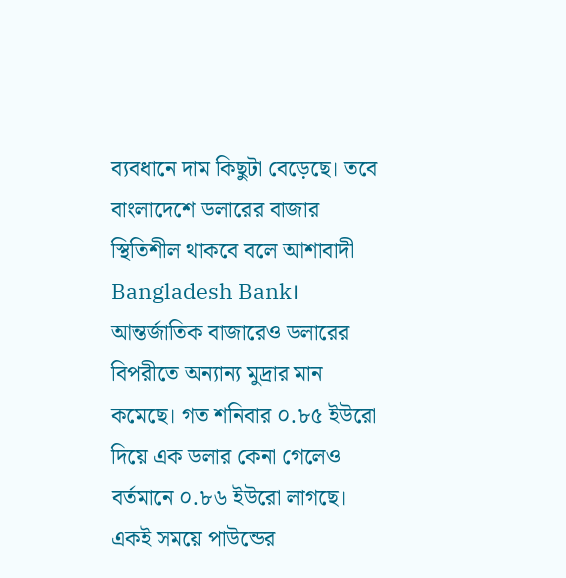ব্যবধানে দাম কিছুটা বেড়েছে। তবে বাংলাদেশে ডলারের বাজার স্থিতিশীল থাকবে বলে আশাবাদী Bangladesh Bank।
আন্তর্জাতিক বাজারেও ডলারের বিপরীতে অন্যান্য মুদ্রার মান কমেছে। গত শনিবার ০.৮৫ ইউরো দিয়ে এক ডলার কেনা গেলেও বর্তমানে ০.৮৬ ইউরো লাগছে। একই সময়ে পাউন্ডের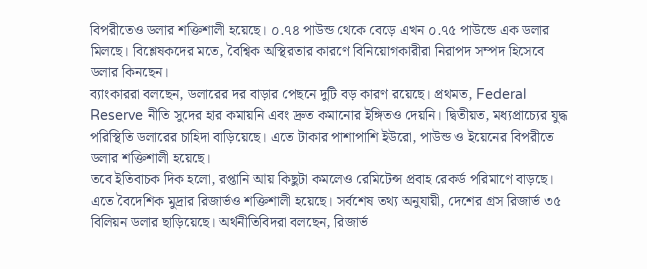বিপরীতেও ডলার শক্তিশালী হয়েছে। ০.৭৪ পাউন্ড থেকে বেড়ে এখন ০.৭৫ পাউন্ডে এক ডলার মিলছে। বিশ্লেষকদের মতে, বৈশ্বিক অস্থিরতার কারণে বিনিয়োগকারীরা নিরাপদ সম্পদ হিসেবে ডলার কিনছেন।
ব্যাংকাররা বলছেন, ডলারের দর বাড়ার পেছনে দুটি বড় কারণ রয়েছে। প্রথমত, Federal Reserve নীতি সুদের হার কমায়নি এবং দ্রুত কমানোর ইঙ্গিতও দেয়নি। দ্বিতীয়ত, মধ্যপ্রাচ্যের যুদ্ধ পরিস্থিতি ডলারের চাহিদা বাড়িয়েছে। এতে টাকার পাশাপাশি ইউরো, পাউন্ড ও ইয়েনের বিপরীতে ডলার শক্তিশালী হয়েছে।
তবে ইতিবাচক দিক হলো, রপ্তানি আয় কিছুটা কমলেও রেমিটেন্স প্রবাহ রেকর্ড পরিমাণে বাড়ছে। এতে বৈদেশিক মুদ্রার রিজার্ভও শক্তিশালী হয়েছে। সর্বশেষ তথ্য অনুযায়ী, দেশের গ্রস রিজার্ভ ৩৫ বিলিয়ন ডলার ছাড়িয়েছে। অর্থনীতিবিদরা বলছেন, রিজার্ভ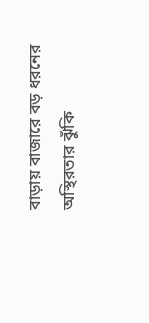বাড়ায় বাজারে বড় ধরনের অস্থিরতার ঝুঁকি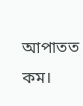আপাতত কম।